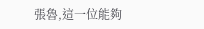張魯,這一位能夠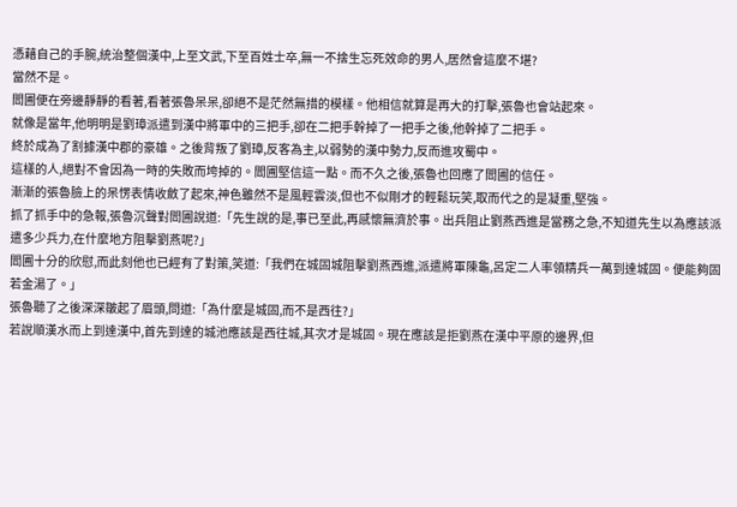憑藉自己的手腕,統治整個漢中,上至文武,下至百姓士卒,無一不捨生忘死效命的男人,居然會這麼不堪?
當然不是。
閻圃便在旁邊靜靜的看著,看著張魯呆呆,卻絕不是茫然無措的模樣。他相信就算是再大的打擊,張魯也會站起來。
就像是當年,他明明是劉璋派遣到漢中將軍中的三把手,卻在二把手幹掉了一把手之後,他幹掉了二把手。
終於成為了割據漢中郡的豪雄。之後背叛了劉璋,反客為主,以弱勢的漢中勢力,反而進攻蜀中。
這樣的人,絕對不會因為一時的失敗而垮掉的。閻圃堅信這一點。而不久之後,張魯也回應了閻圃的信任。
漸漸的張魯臉上的呆愣表情收斂了起來,神色雖然不是風輕雲淡,但也不似剛才的輕鬆玩笑,取而代之的是凝重,堅強。
抓了抓手中的急報,張魯沉聲對閻圃說道:「先生說的是,事已至此,再感懷無濟於事。出兵阻止劉燕西進是當務之急,不知道先生以為應該派遣多少兵力,在什麼地方阻擊劉燕呢?」
閻圃十分的欣慰,而此刻他也已經有了對策,笑道:「我們在城固城阻擊劉燕西進,派遣將軍陳龜,呂定二人率領精兵一萬到達城固。便能夠固若金湯了。」
張魯聽了之後深深皺起了眉頭,問道:「為什麼是城固,而不是西往?」
若說順漢水而上到達漢中,首先到達的城池應該是西往城,其次才是城固。現在應該是拒劉燕在漢中平原的邊界,但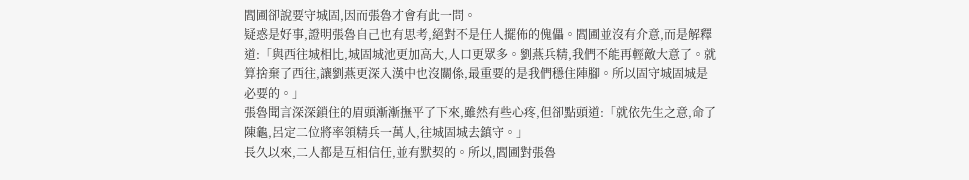閻圃卻說要守城固,因而張魯才會有此一問。
疑惑是好事,證明張魯自己也有思考,絕對不是任人擺佈的傀儡。閻圃並沒有介意,而是解釋道:「與西往城相比,城固城池更加高大,人口更眾多。劉燕兵精,我們不能再輕敵大意了。就算捨棄了西往,讓劉燕更深入漢中也沒關係,最重要的是我們穩住陣腳。所以固守城固城是必要的。」
張魯聞言深深鎖住的眉頭漸漸撫平了下來,雖然有些心疼,但卻點頭道:「就依先生之意,命了陳龜,呂定二位將率領精兵一萬人,往城固城去鎮守。」
長久以來,二人都是互相信任,並有默契的。所以,閻圃對張魯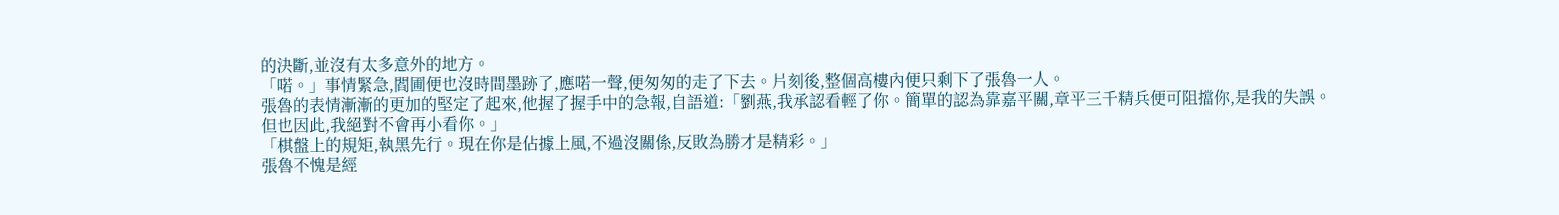的決斷,並沒有太多意外的地方。
「喏。」事情緊急,閻圃便也沒時間墨跡了,應喏一聲,便匆匆的走了下去。片刻後,整個高樓內便只剩下了張魯一人。
張魯的表情漸漸的更加的堅定了起來,他握了握手中的急報,自語道:「劉燕,我承認看輕了你。簡單的認為靠嘉平關,章平三千精兵便可阻擋你,是我的失誤。但也因此,我絕對不會再小看你。」
「棋盤上的規矩,執黑先行。現在你是佔據上風,不過沒關係,反敗為勝才是精彩。」
張魯不愧是經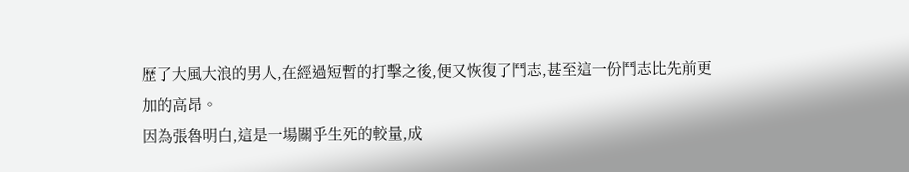歷了大風大浪的男人,在經過短暫的打擊之後,便又恢復了鬥志,甚至這一份鬥志比先前更加的高昂。
因為張魯明白,這是一場關乎生死的較量,成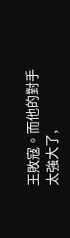王敗寇。而他的對手太強大了,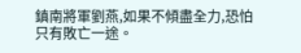鎮南將軍劉燕,如果不傾盡全力,恐怕只有敗亡一途。